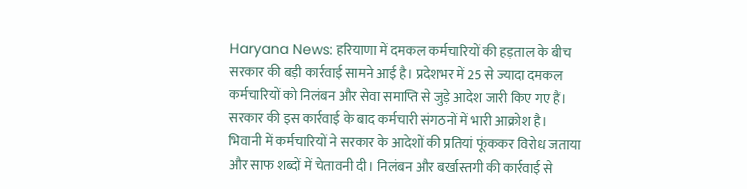Haryana News: हरियाणा में दमकल कर्मचारियों की हड़ताल के बीच सरकार की बड़ी कार्रवाई सामने आई है। प्रदेशभर में 25 से ज्यादा दमकल कर्मचारियों को निलंबन और सेवा समाप्ति से जुड़े आदेश जारी किए गए हैं। सरकार की इस कार्रवाई के बाद कर्मचारी संगठनों में भारी आक्रोश है। भिवानी में कर्मचारियों ने सरकार के आदेशों की प्रतियां फूंककर विरोध जताया और साफ शब्दों में चेतावनी दी। निलंबन और बर्खास्तगी की कार्रवाई से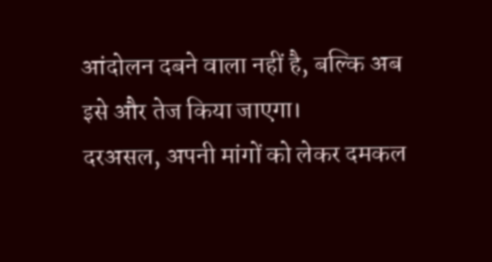आंदोलन दबने वाला नहीं है, बल्कि अब इसे और तेज किया जाएगा।
दरअसल, अपनी मांगों को लेकर दमकल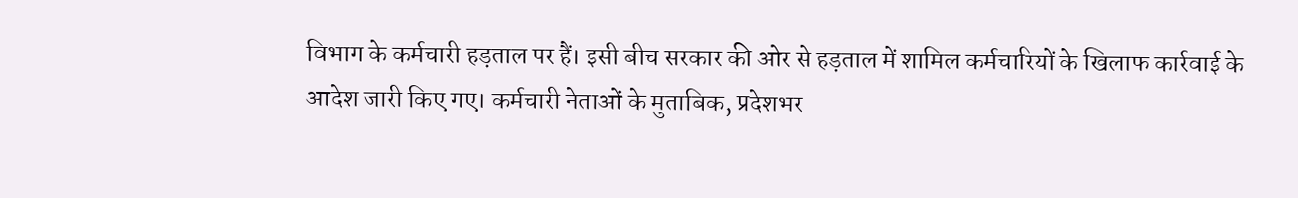विभाग के कर्मचारी हड़ताल पर हैं। इसी बीच सरकार की ओर से हड़ताल में शामिल कर्मचारियों के खिलाफ कार्रवाई के आदेश जारी किए गए। कर्मचारी नेताओं के मुताबिक, प्रदेशभर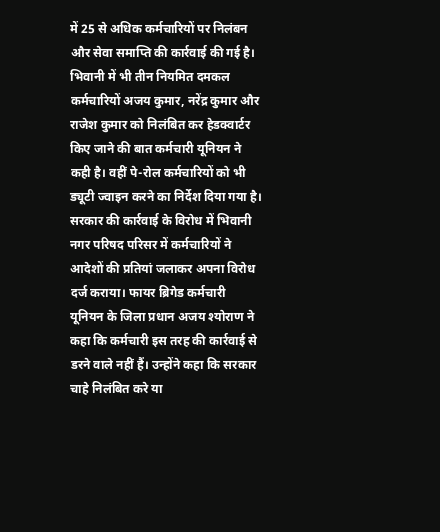में 25 से अधिक कर्मचारियों पर निलंबन और सेवा समाप्ति की कार्रवाई की गई है। भिवानी में भी तीन नियमित दमकल कर्मचारियों अजय कुमार, नरेंद्र कुमार और राजेश कुमार को निलंबित कर हेडक्वार्टर किए जाने की बात कर्मचारी यूनियन ने कही है। वहीं पे-रोल कर्मचारियों को भी ड्यूटी ज्वाइन करने का निर्देश दिया गया है।
सरकार की कार्रवाई के विरोध में भिवानी नगर परिषद परिसर में कर्मचारियों ने आदेशों की प्रतियां जलाकर अपना विरोध दर्ज कराया। फायर ब्रिगेड कर्मचारी यूनियन के जिला प्रधान अजय श्योराण ने कहा कि कर्मचारी इस तरह की कार्रवाई से डरने वाले नहीं हैं। उन्होंने कहा कि सरकार चाहे निलंबित करे या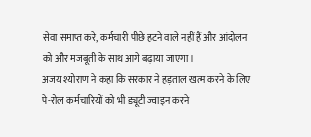सेवा समाप्त करे, कर्मचारी पीछे हटने वाले नहीं हैं और आंदोलन को और मजबूती के साथ आगे बढ़ाया जाएगा।
अजय श्योराण ने कहा कि सरकार ने हड़ताल खत्म करने के लिए पे-रोल कर्मचारियों को भी ड्यूटी ज्वाइन करने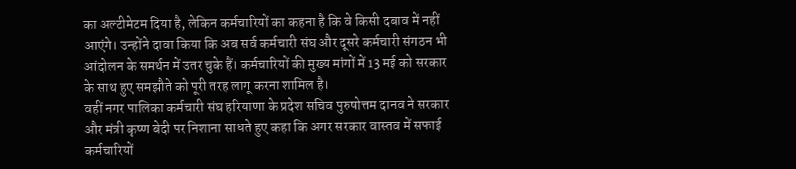का अल्टीमेटम दिया है, लेकिन कर्मचारियों का कहना है कि वे किसी दबाव में नहीं आएंगे। उन्होंने दावा किया कि अब सर्व कर्मचारी संघ और दूसरे कर्मचारी संगठन भी आंदोलन के समर्थन में उतर चुके हैं। कर्मचारियों की मुख्य मांगों में 13 मई को सरकार के साथ हुए समझौते को पूरी तरह लागू करना शामिल है।
वहीं नगर पालिका कर्मचारी संघ हरियाणा के प्रदेश सचिव पुरुषोत्तम दानव ने सरकार और मंत्री कृष्ण बेदी पर निशाना साधते हुए कहा कि अगर सरकार वास्तव में सफाई कर्मचारियों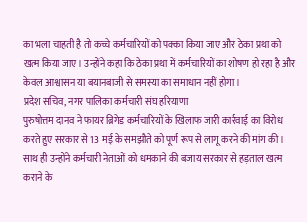का भला चाहती है तो कच्चे कर्मचारियों को पक्का किया जाए और ठेका प्रथा को खत्म किया जाए। उन्होंने कहा कि ठेका प्रथा में कर्मचारियों का शोषण हो रहा है और केवल आश्वासन या बयानबाजी से समस्या का समाधान नहीं होगा।
प्रदेश सचिव, नगर पालिका कर्मचारी संघ हरियाणा
पुरुषोत्तम दानव ने फायर ब्रिगेड कर्मचारियों के खिलाफ जारी कार्रवाई का विरोध करते हुए सरकार से 13 मई के समझौते को पूर्ण रूप से लागू करने की मांग की। साथ ही उन्होंने कर्मचारी नेताओं को धमकाने की बजाय सरकार से हड़ताल खत्म कराने के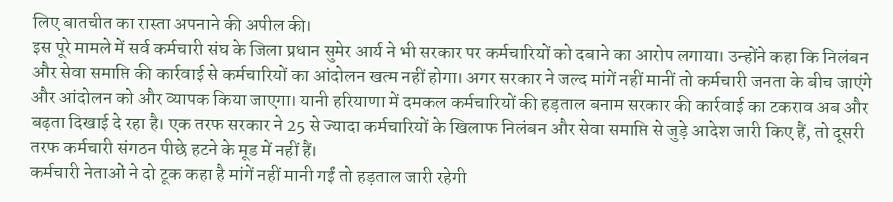लिए बातचीत का रास्ता अपनाने की अपील की।
इस पूरे मामले में सर्व कर्मचारी संघ के जिला प्रधान सुमेर आर्य ने भी सरकार पर कर्मचारियों को दबाने का आरोप लगाया। उन्होंने कहा कि निलंबन और सेवा समाप्ति की कार्रवाई से कर्मचारियों का आंदोलन खत्म नहीं होगा। अगर सरकार ने जल्द मांगें नहीं मानीं तो कर्मचारी जनता के बीच जाएंगे और आंदोलन को और व्यापक किया जाएगा। यानी हरियाणा में दमकल कर्मचारियों की हड़ताल बनाम सरकार की कार्रवाई का टकराव अब और बढ़ता दिखाई दे रहा है। एक तरफ सरकार ने 25 से ज्यादा कर्मचारियों के खिलाफ निलंबन और सेवा समाप्ति से जुड़े आदेश जारी किए हैं, तो दूसरी तरफ कर्मचारी संगठन पीछे हटने के मूड में नहीं हैं।
कर्मचारी नेताओं ने दो टूक कहा है मांगें नहीं मानी गईं तो हड़ताल जारी रहेगी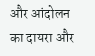और आंदोलन का दायरा और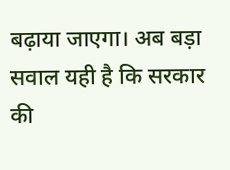बढ़ाया जाएगा। अब बड़ा सवाल यही है कि सरकार की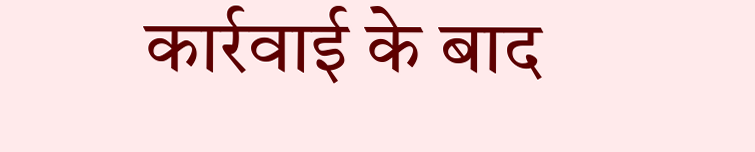कार्रवाई के बाद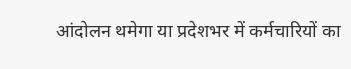आंदोलन थमेगा या प्रदेशभर में कर्मचारियों का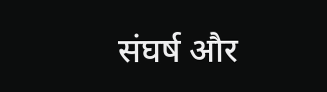संघर्ष और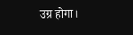उग्र होगा।